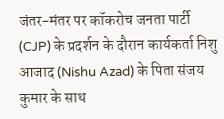जंतर-मंतर पर कॉकरोच जनता पार्टी (CJP) के प्रदर्शन के दौरान कार्यकर्ता निशु आजाद (Nishu Azad) के पिता संजय कुमार के साथ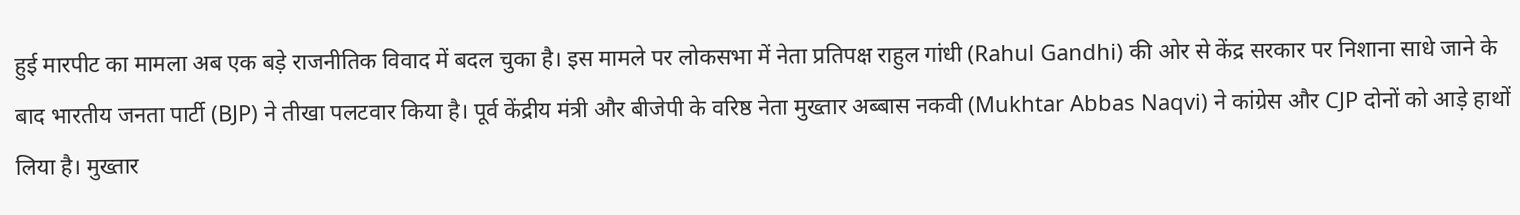हुई मारपीट का मामला अब एक बड़े राजनीतिक विवाद में बदल चुका है। इस मामले पर लोकसभा में नेता प्रतिपक्ष राहुल गांधी (Rahul Gandhi) की ओर से केंद्र सरकार पर निशाना साधे जाने के बाद भारतीय जनता पार्टी (BJP) ने तीखा पलटवार किया है। पूर्व केंद्रीय मंत्री और बीजेपी के वरिष्ठ नेता मुख्तार अब्बास नकवी (Mukhtar Abbas Naqvi) ने कांग्रेस और CJP दोनों को आड़े हाथों लिया है। मुख्तार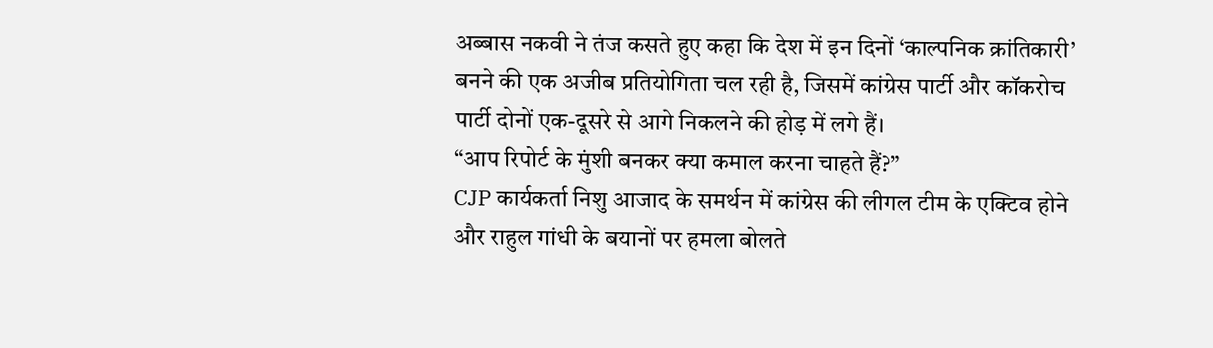अब्बास नकवी ने तंज कसते हुए कहा कि देश में इन दिनों ‘काल्पनिक क्रांतिकारी’ बनने की एक अजीब प्रतियोगिता चल रही है, जिसमें कांग्रेस पार्टी और कॉकरोच पार्टी दोनों एक-दूसरे से आगे निकलने की होड़ में लगे हैं।
“आप रिपोर्ट के मुंशी बनकर क्या कमाल करना चाहते हैं?”
CJP कार्यकर्ता निशु आजाद के समर्थन में कांग्रेस की लीगल टीम के एक्टिव होने और राहुल गांधी के बयानों पर हमला बोलते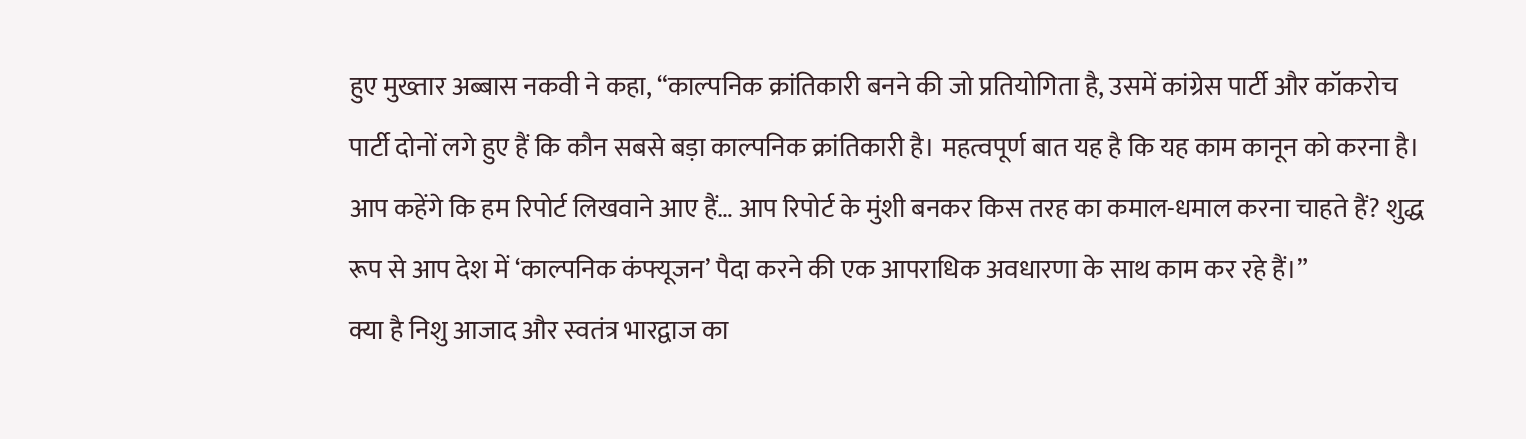हुए मुख्तार अब्बास नकवी ने कहा, “काल्पनिक क्रांतिकारी बनने की जो प्रतियोगिता है, उसमें कांग्रेस पार्टी और कॉकरोच पार्टी दोनों लगे हुए हैं कि कौन सबसे बड़ा काल्पनिक क्रांतिकारी है। महत्वपूर्ण बात यह है कि यह काम कानून को करना है। आप कहेंगे कि हम रिपोर्ट लिखवाने आए हैं… आप रिपोर्ट के मुंशी बनकर किस तरह का कमाल-धमाल करना चाहते हैं? शुद्ध रूप से आप देश में ‘काल्पनिक कंफ्यूजन’ पैदा करने की एक आपराधिक अवधारणा के साथ काम कर रहे हैं।”
क्या है निशु आजाद और स्वतंत्र भारद्वाज का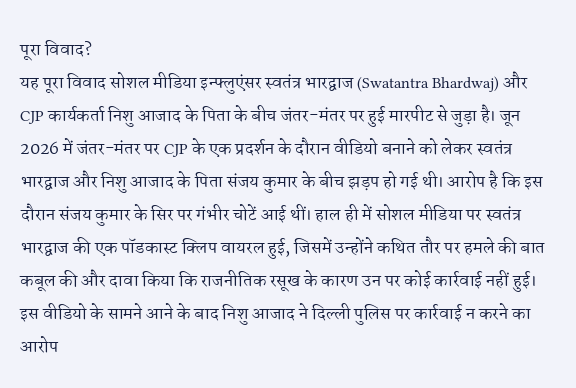पूरा विवाद?
यह पूरा विवाद सोशल मीडिया इन्फ्लुएंसर स्वतंत्र भारद्वाज (Swatantra Bhardwaj) और CJP कार्यकर्ता निशु आजाद के पिता के बीच जंतर-मंतर पर हुई मारपीट से जुड़ा है। जून 2026 में जंतर-मंतर पर CJP के एक प्रदर्शन के दौरान वीडियो बनाने को लेकर स्वतंत्र भारद्वाज और निशु आजाद के पिता संजय कुमार के बीच झड़प हो गई थी। आरोप है कि इस दौरान संजय कुमार के सिर पर गंभीर चोटें आई थीं। हाल ही में सोशल मीडिया पर स्वतंत्र भारद्वाज की एक पॉडकास्ट क्लिप वायरल हुई, जिसमें उन्होंने कथित तौर पर हमले की बात कबूल की और दावा किया कि राजनीतिक रसूख के कारण उन पर कोई कार्रवाई नहीं हुई। इस वीडियो के सामने आने के बाद निशु आजाद ने दिल्ली पुलिस पर कार्रवाई न करने का आरोप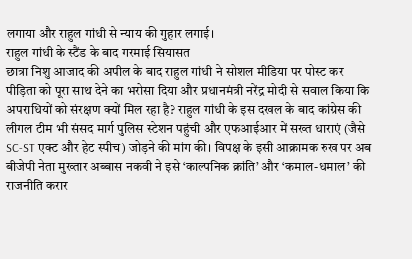लगाया और राहुल गांधी से न्याय की गुहार लगाई।
राहुल गांधी के स्टैंड के बाद गरमाई सियासत
छात्रा निशु आजाद की अपील के बाद राहुल गांधी ने सोशल मीडिया पर पोस्ट कर पीड़िता को पूरा साथ देने का भरोसा दिया और प्रधानमंत्री नरेंद्र मोदी से सवाल किया कि अपराधियों को संरक्षण क्यों मिल रहा है? राहुल गांधी के इस दखल के बाद कांग्रेस की लीगल टीम भी संसद मार्ग पुलिस स्टेशन पहुंची और एफआईआर में सख्त धाराएं (जैसे SC-ST एक्ट और हेट स्पीच) जोड़ने की मांग की। विपक्ष के इसी आक्रामक रुख पर अब बीजेपी नेता मुख्तार अब्बास नकवी ने इसे ‘काल्पनिक क्रांति’ और ‘कमाल-धमाल’ की राजनीति करार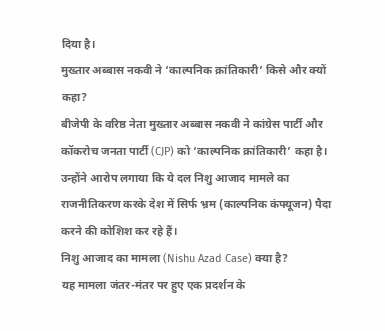दिया है।
मुख्तार अब्बास नकवी ने ‘काल्पनिक क्रांतिकारी’ किसे और क्यों कहा?
बीजेपी के वरिष्ठ नेता मुख्तार अब्बास नकवी ने कांग्रेस पार्टी और कॉकरोच जनता पार्टी (CJP) को ‘काल्पनिक क्रांतिकारी’ कहा है। उन्होंने आरोप लगाया कि ये दल निशु आजाद मामले का राजनीतिकरण करके देश में सिर्फ भ्रम (काल्पनिक कंफ्यूजन) पैदा करने की कोशिश कर रहे हैं।
निशु आजाद का मामला (Nishu Azad Case) क्या है?
यह मामला जंतर-मंतर पर हुए एक प्रदर्शन के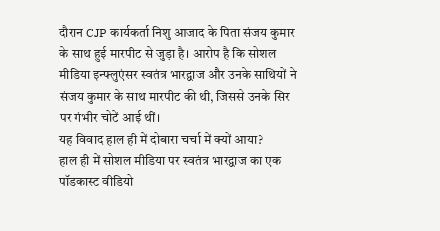दौरान CJP कार्यकर्ता निशु आजाद के पिता संजय कुमार के साथ हुई मारपीट से जुड़ा है। आरोप है कि सोशल मीडिया इन्फ्लुएंसर स्वतंत्र भारद्वाज और उनके साथियों ने संजय कुमार के साथ मारपीट की थी, जिससे उनके सिर पर गंभीर चोटें आई थीं।
यह विवाद हाल ही में दोबारा चर्चा में क्यों आया?
हाल ही में सोशल मीडिया पर स्वतंत्र भारद्वाज का एक पॉडकास्ट वीडियो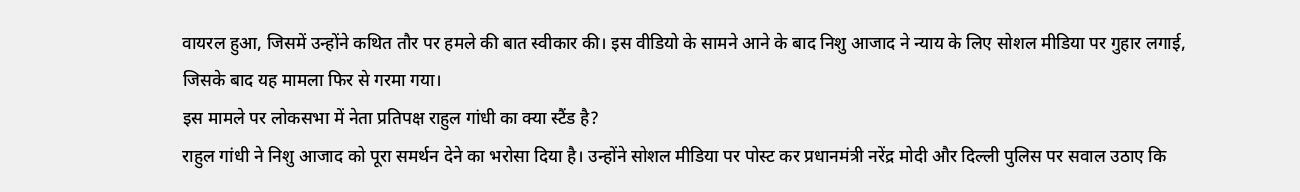वायरल हुआ, जिसमें उन्होंने कथित तौर पर हमले की बात स्वीकार की। इस वीडियो के सामने आने के बाद निशु आजाद ने न्याय के लिए सोशल मीडिया पर गुहार लगाई, जिसके बाद यह मामला फिर से गरमा गया।
इस मामले पर लोकसभा में नेता प्रतिपक्ष राहुल गांधी का क्या स्टैंड है?
राहुल गांधी ने निशु आजाद को पूरा समर्थन देने का भरोसा दिया है। उन्होंने सोशल मीडिया पर पोस्ट कर प्रधानमंत्री नरेंद्र मोदी और दिल्ली पुलिस पर सवाल उठाए कि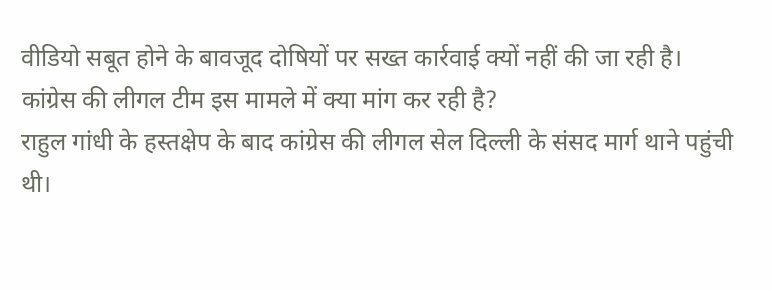वीडियो सबूत होने के बावजूद दोषियों पर सख्त कार्रवाई क्यों नहीं की जा रही है।
कांग्रेस की लीगल टीम इस मामले में क्या मांग कर रही है?
राहुल गांधी के हस्तक्षेप के बाद कांग्रेस की लीगल सेल दिल्ली के संसद मार्ग थाने पहुंची थी।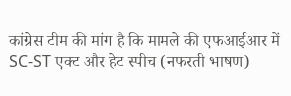कांग्रेस टीम की मांग है कि मामले की एफआईआर में SC-ST एक्ट और हेट स्पीच (नफरती भाषण)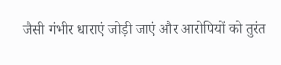जैसी गंभीर धाराएं जोड़ी जाएं और आरोपियों को तुरंत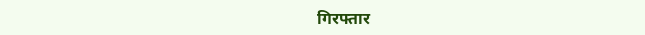गिरफ्तार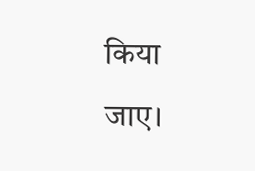किया जाए।